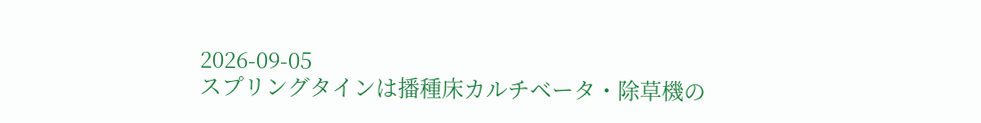2026-09-05
スプリングタインは播種床カルチベータ・除草機の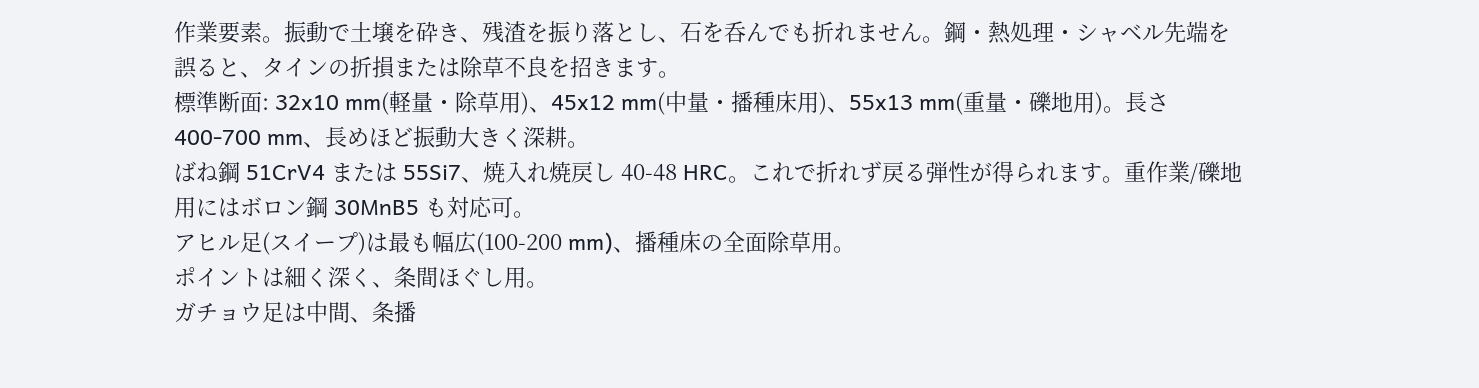作業要素。振動で土壌を砕き、残渣を振り落とし、石を呑んでも折れません。鋼・熱処理・シャベル先端を誤ると、タインの折損または除草不良を招きます。
標準断面: 32x10 mm(軽量・除草用)、45x12 mm(中量・播種床用)、55x13 mm(重量・礫地用)。長さ 400-700 mm、長めほど振動大きく深耕。
ばね鋼 51CrV4 または 55Si7、焼入れ焼戻し 40-48 HRC。これで折れず戻る弾性が得られます。重作業/礫地用にはボロン鋼 30MnB5 も対応可。
アヒル足(スイープ)は最も幅広(100-200 mm)、播種床の全面除草用。
ポイントは細く深く、条間ほぐし用。
ガチョウ足は中間、条播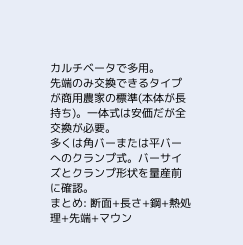カルチベータで多用。
先端のみ交換できるタイプが商用農家の標準(本体が長持ち)。一体式は安価だが全交換が必要。
多くは角バーまたは平バーへのクランプ式。バーサイズとクランプ形状を量産前に確認。
まとめ: 断面+長さ+鋼+熱処理+先端+マウン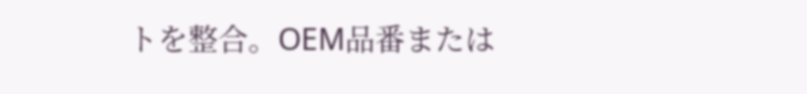トを整合。OEM品番または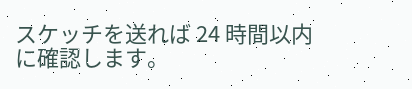スケッチを送れば 24 時間以内に確認します。